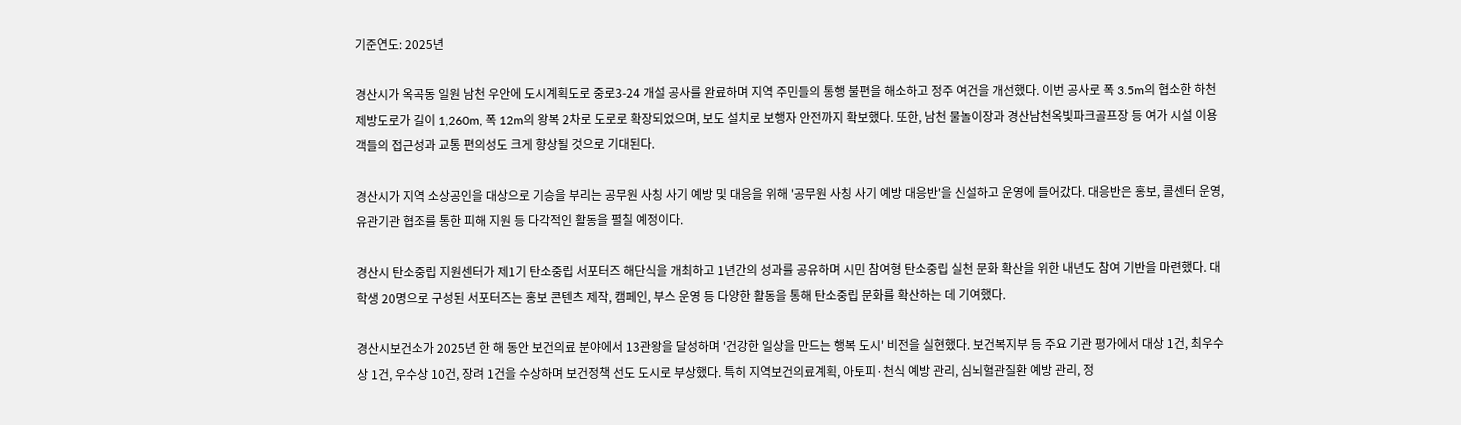기준연도: 2025년

경산시가 옥곡동 일원 남천 우안에 도시계획도로 중로3-24 개설 공사를 완료하며 지역 주민들의 통행 불편을 해소하고 정주 여건을 개선했다. 이번 공사로 폭 3.5m의 협소한 하천 제방도로가 길이 1,260m, 폭 12m의 왕복 2차로 도로로 확장되었으며, 보도 설치로 보행자 안전까지 확보했다. 또한, 남천 물놀이장과 경산남천옥빛파크골프장 등 여가 시설 이용객들의 접근성과 교통 편의성도 크게 향상될 것으로 기대된다.

경산시가 지역 소상공인을 대상으로 기승을 부리는 공무원 사칭 사기 예방 및 대응을 위해 '공무원 사칭 사기 예방 대응반'을 신설하고 운영에 들어갔다. 대응반은 홍보, 콜센터 운영, 유관기관 협조를 통한 피해 지원 등 다각적인 활동을 펼칠 예정이다.

경산시 탄소중립 지원센터가 제1기 탄소중립 서포터즈 해단식을 개최하고 1년간의 성과를 공유하며 시민 참여형 탄소중립 실천 문화 확산을 위한 내년도 참여 기반을 마련했다. 대학생 20명으로 구성된 서포터즈는 홍보 콘텐츠 제작, 캠페인, 부스 운영 등 다양한 활동을 통해 탄소중립 문화를 확산하는 데 기여했다.

경산시보건소가 2025년 한 해 동안 보건의료 분야에서 13관왕을 달성하며 '건강한 일상을 만드는 행복 도시' 비전을 실현했다. 보건복지부 등 주요 기관 평가에서 대상 1건, 최우수상 1건, 우수상 10건, 장려 1건을 수상하며 보건정책 선도 도시로 부상했다. 특히 지역보건의료계획, 아토피·천식 예방 관리, 심뇌혈관질환 예방 관리, 정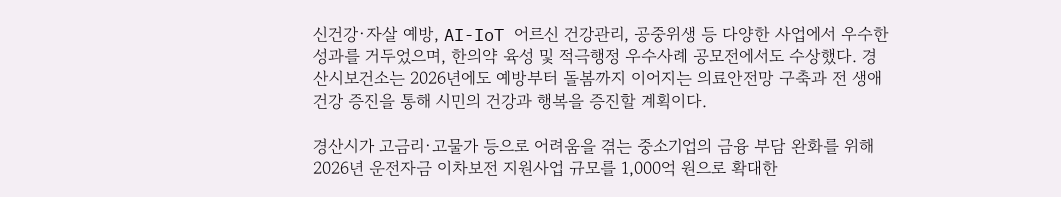신건강·자살 예방, AI-IoT 어르신 건강관리, 공중위생 등 다양한 사업에서 우수한 성과를 거두었으며, 한의약 육성 및 적극행정 우수사례 공모전에서도 수상했다. 경산시보건소는 2026년에도 예방부터 돌봄까지 이어지는 의료안전망 구축과 전 생애 건강 증진을 통해 시민의 건강과 행복을 증진할 계획이다.

경산시가 고금리·고물가 등으로 어려움을 겪는 중소기업의 금융 부담 완화를 위해 2026년 운전자금 이차보전 지원사업 규모를 1,000억 원으로 확대한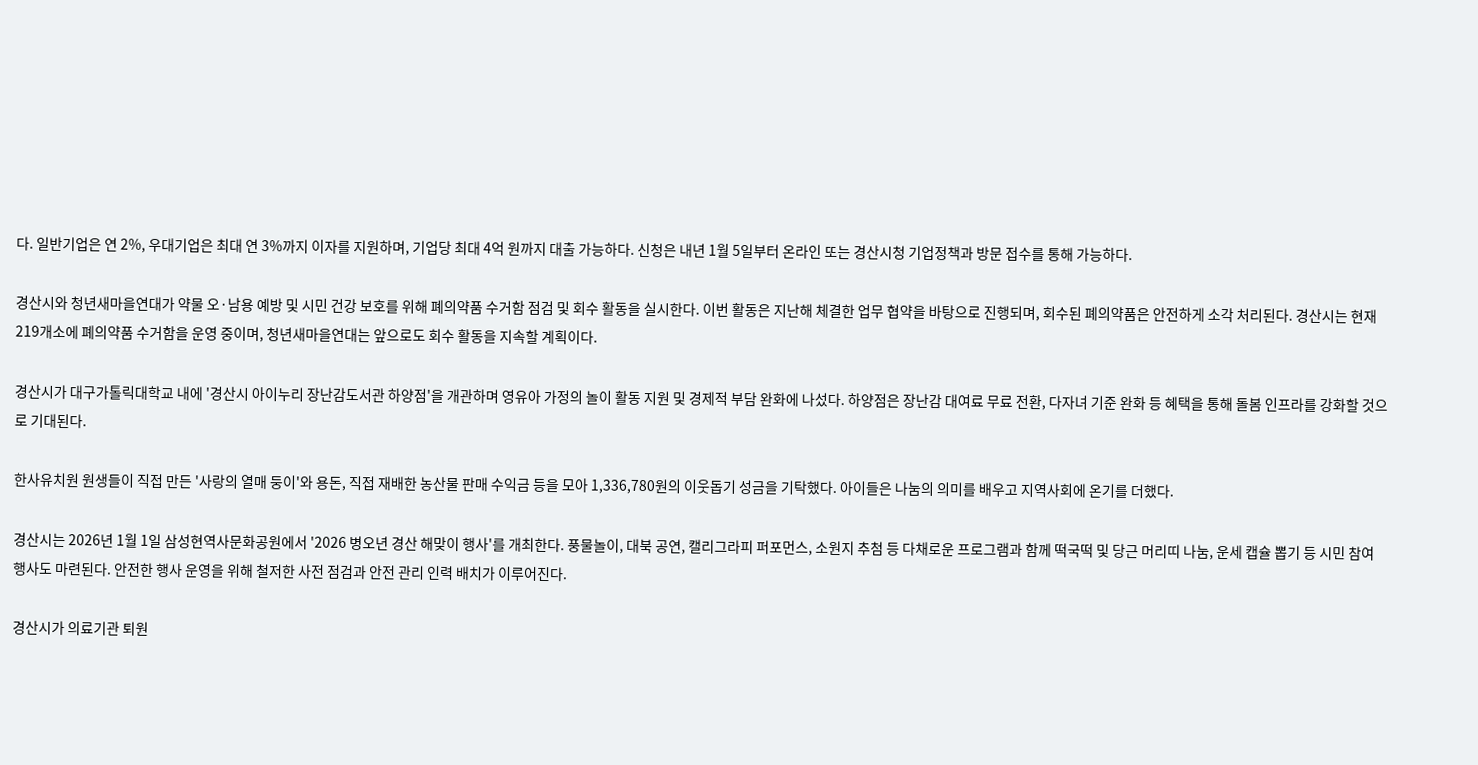다. 일반기업은 연 2%, 우대기업은 최대 연 3%까지 이자를 지원하며, 기업당 최대 4억 원까지 대출 가능하다. 신청은 내년 1월 5일부터 온라인 또는 경산시청 기업정책과 방문 접수를 통해 가능하다.

경산시와 청년새마을연대가 약물 오·남용 예방 및 시민 건강 보호를 위해 폐의약품 수거함 점검 및 회수 활동을 실시한다. 이번 활동은 지난해 체결한 업무 협약을 바탕으로 진행되며, 회수된 폐의약품은 안전하게 소각 처리된다. 경산시는 현재 219개소에 폐의약품 수거함을 운영 중이며, 청년새마을연대는 앞으로도 회수 활동을 지속할 계획이다.

경산시가 대구가톨릭대학교 내에 '경산시 아이누리 장난감도서관 하양점'을 개관하며 영유아 가정의 놀이 활동 지원 및 경제적 부담 완화에 나섰다. 하양점은 장난감 대여료 무료 전환, 다자녀 기준 완화 등 혜택을 통해 돌봄 인프라를 강화할 것으로 기대된다.

한사유치원 원생들이 직접 만든 '사랑의 열매 둥이'와 용돈, 직접 재배한 농산물 판매 수익금 등을 모아 1,336,780원의 이웃돕기 성금을 기탁했다. 아이들은 나눔의 의미를 배우고 지역사회에 온기를 더했다.

경산시는 2026년 1월 1일 삼성현역사문화공원에서 '2026 병오년 경산 해맞이 행사'를 개최한다. 풍물놀이, 대북 공연, 캘리그라피 퍼포먼스, 소원지 추첨 등 다채로운 프로그램과 함께 떡국떡 및 당근 머리띠 나눔, 운세 캡슐 뽑기 등 시민 참여 행사도 마련된다. 안전한 행사 운영을 위해 철저한 사전 점검과 안전 관리 인력 배치가 이루어진다.

경산시가 의료기관 퇴원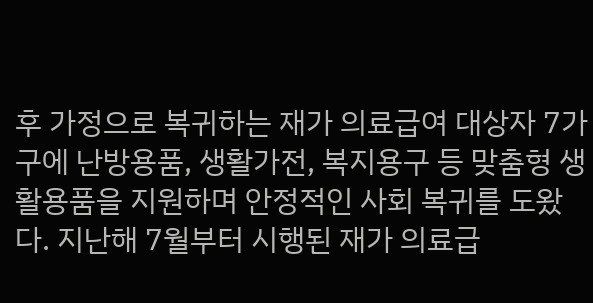후 가정으로 복귀하는 재가 의료급여 대상자 7가구에 난방용품, 생활가전, 복지용구 등 맞춤형 생활용품을 지원하며 안정적인 사회 복귀를 도왔다. 지난해 7월부터 시행된 재가 의료급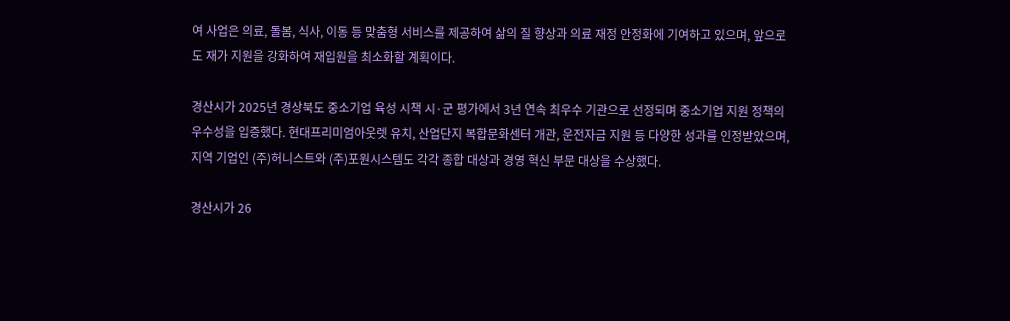여 사업은 의료, 돌봄, 식사, 이동 등 맞춤형 서비스를 제공하여 삶의 질 향상과 의료 재정 안정화에 기여하고 있으며, 앞으로도 재가 지원을 강화하여 재입원을 최소화할 계획이다.

경산시가 2025년 경상북도 중소기업 육성 시책 시·군 평가에서 3년 연속 최우수 기관으로 선정되며 중소기업 지원 정책의 우수성을 입증했다. 현대프리미엄아웃렛 유치, 산업단지 복합문화센터 개관, 운전자금 지원 등 다양한 성과를 인정받았으며, 지역 기업인 (주)허니스트와 (주)포원시스템도 각각 종합 대상과 경영 혁신 부문 대상을 수상했다.

경산시가 26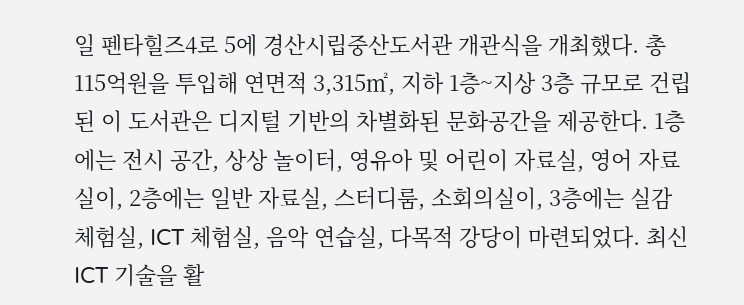일 펜타힐즈4로 5에 경산시립중산도서관 개관식을 개최했다. 총 115억원을 투입해 연면적 3,315㎡, 지하 1층~지상 3층 규모로 건립된 이 도서관은 디지털 기반의 차별화된 문화공간을 제공한다. 1층에는 전시 공간, 상상 놀이터, 영유아 및 어린이 자료실, 영어 자료실이, 2층에는 일반 자료실, 스터디룸, 소회의실이, 3층에는 실감 체험실, ICT 체험실, 음악 연습실, 다목적 강당이 마련되었다. 최신 ICT 기술을 활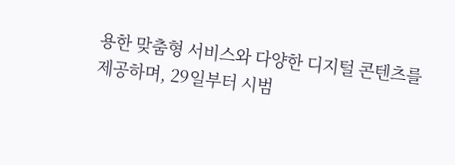용한 맞춤형 서비스와 다양한 디지털 콘텐츠를 제공하며, 29일부터 시범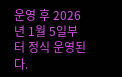운영 후 2026년 1월 5일부터 정식 운영된다.